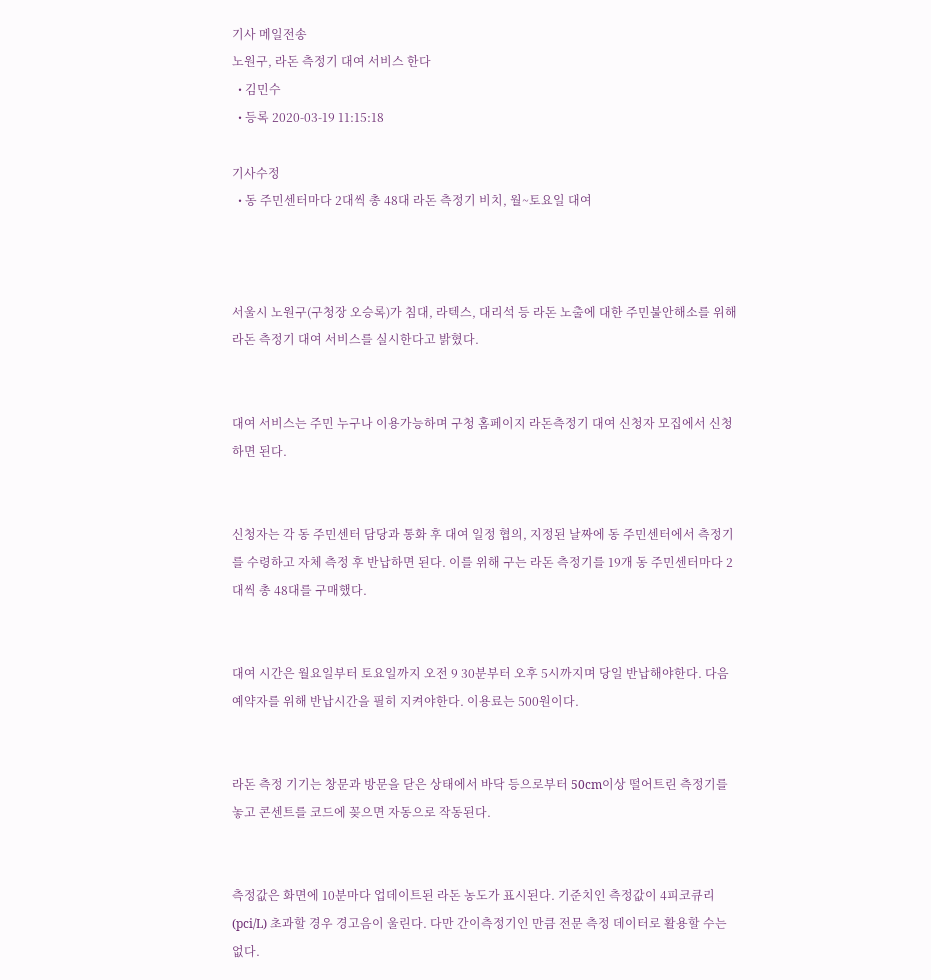기사 메일전송
노원구, 라돈 측정기 대여 서비스 한다
  • 김민수
  • 등록 2020-03-19 11:15:18

기사수정
  • 동 주민센터마다 2대씩 총 48대 라돈 측정기 비치, 월~토요일 대여



서울시 노원구(구청장 오승록)가 침대, 라텍스, 대리석 등 라돈 노출에 대한 주민불안해소를 위해 라돈 측정기 대여 서비스를 실시한다고 밝혔다.


대여 서비스는 주민 누구나 이용가능하며 구청 홈페이지 라돈측정기 대여 신청자 모집에서 신청하면 된다.


신청자는 각 동 주민센터 담당과 통화 후 대여 일정 협의, 지정된 날짜에 동 주민센터에서 측정기를 수령하고 자체 측정 후 반납하면 된다. 이를 위해 구는 라돈 측정기를 19개 동 주민센터마다 2대씩 총 48대를 구매했다.


대여 시간은 월요일부터 토요일까지 오전 9 30분부터 오후 5시까지며 당일 반납해야한다. 다음 예약자를 위해 반납시간을 필히 지켜야한다. 이용료는 500원이다.


라돈 측정 기기는 창문과 방문을 닫은 상태에서 바닥 등으로부터 50cm이상 떨어트린 측정기를 놓고 콘센트를 코드에 꽂으면 자동으로 작동된다.


측정값은 화면에 10분마다 업데이트된 라돈 농도가 표시된다. 기준치인 측정값이 4피코큐리(pci/L) 초과할 경우 경고음이 울린다. 다만 간이측정기인 만큼 전문 측정 데이터로 활용할 수는 없다.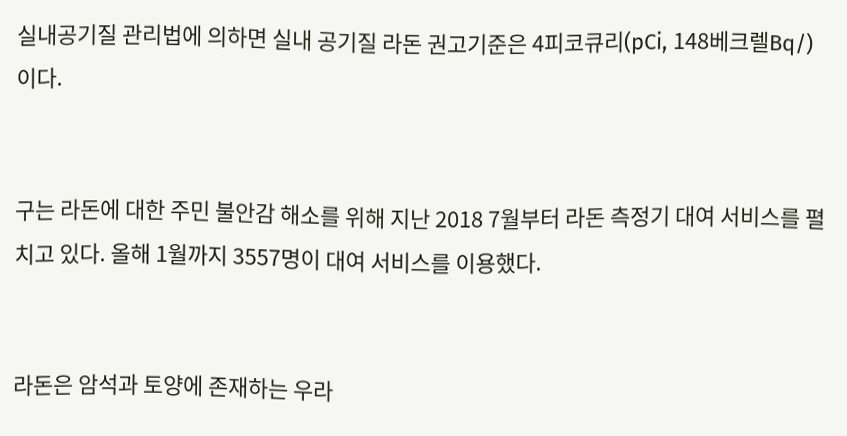실내공기질 관리법에 의하면 실내 공기질 라돈 권고기준은 4피코큐리(pCi, 148베크렐Bq/)이다.


구는 라돈에 대한 주민 불안감 해소를 위해 지난 2018 7월부터 라돈 측정기 대여 서비스를 펼치고 있다. 올해 1월까지 3557명이 대여 서비스를 이용했다.


라돈은 암석과 토양에 존재하는 우라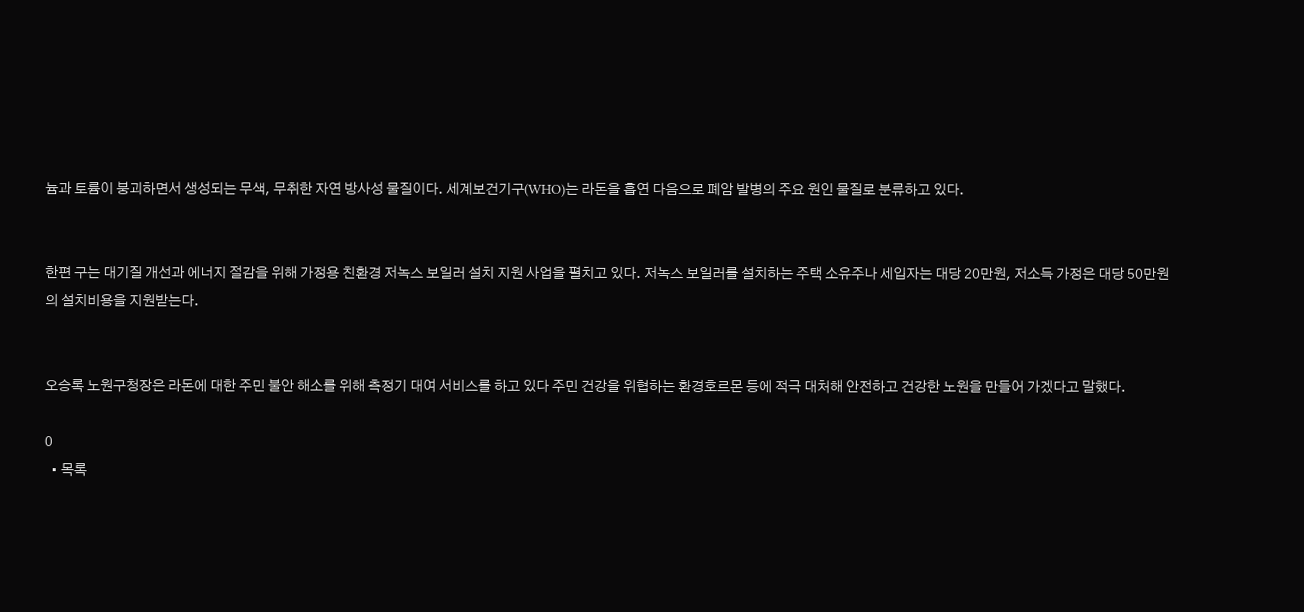늄과 토륨이 붕괴하면서 생성되는 무색, 무취한 자연 방사성 물질이다. 세계보건기구(WHO)는 라돈을 흡연 다음으로 폐암 발병의 주요 원인 물질로 분류하고 있다.


한편 구는 대기질 개선과 에너지 절감을 위해 가정용 친환경 저녹스 보일러 설치 지원 사업을 펼치고 있다. 저녹스 보일러를 설치하는 주택 소유주나 세입자는 대당 20만원, 저소득 가정은 대당 50만원의 설치비용을 지원받는다.


오승록 노원구청장은 라돈에 대한 주민 불안 해소를 위해 측정기 대여 서비스를 하고 있다 주민 건강을 위협하는 환경호르몬 등에 적극 대처해 안전하고 건강한 노원을 만들어 가겠다고 말했다.

0
  • 목록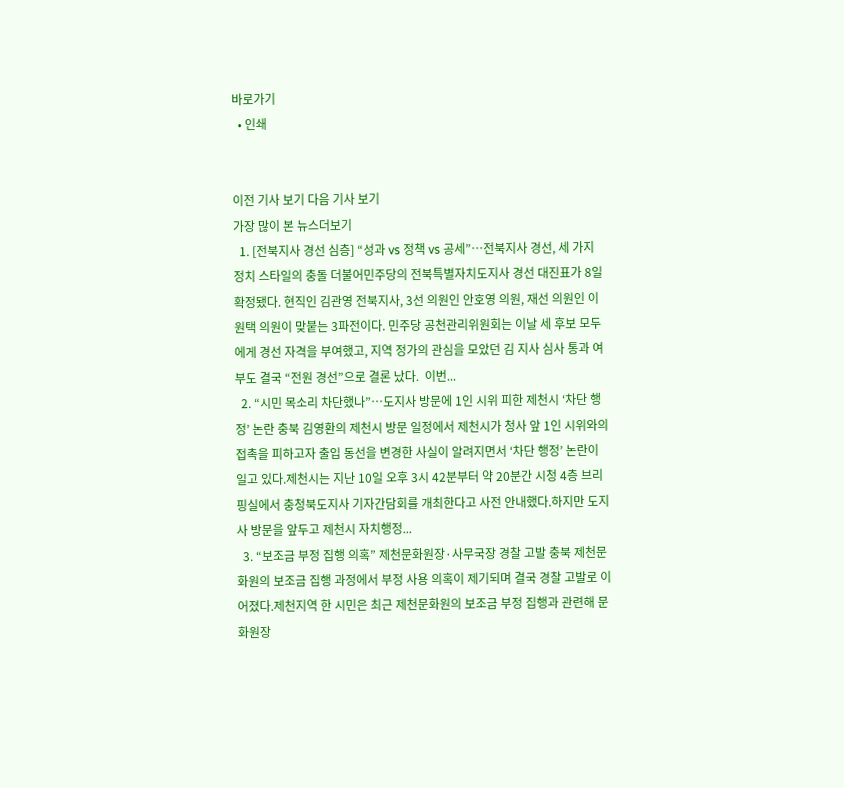바로가기
  • 인쇄


이전 기사 보기 다음 기사 보기
가장 많이 본 뉴스더보기
  1. [전북지사 경선 심층] “성과 vs 정책 vs 공세”…전북지사 경선, 세 가지 정치 스타일의 충돌 더불어민주당의 전북특별자치도지사 경선 대진표가 8일 확정됐다. 현직인 김관영 전북지사, 3선 의원인 안호영 의원, 재선 의원인 이원택 의원이 맞붙는 3파전이다. 민주당 공천관리위원회는 이날 세 후보 모두에게 경선 자격을 부여했고, 지역 정가의 관심을 모았던 김 지사 심사 통과 여부도 결국 “전원 경선”으로 결론 났다.  이번...
  2. “시민 목소리 차단했나”…도지사 방문에 1인 시위 피한 제천시 ‘차단 행정’ 논란 충북 김영환의 제천시 방문 일정에서 제천시가 청사 앞 1인 시위와의 접촉을 피하고자 출입 동선을 변경한 사실이 알려지면서 ‘차단 행정’ 논란이 일고 있다.제천시는 지난 10일 오후 3시 42분부터 약 20분간 시청 4층 브리핑실에서 충청북도지사 기자간담회를 개최한다고 사전 안내했다.하지만 도지사 방문을 앞두고 제천시 자치행정...
  3. “보조금 부정 집행 의혹” 제천문화원장·사무국장 경찰 고발 충북 제천문화원의 보조금 집행 과정에서 부정 사용 의혹이 제기되며 결국 경찰 고발로 이어졌다.제천지역 한 시민은 최근 제천문화원의 보조금 부정 집행과 관련해 문화원장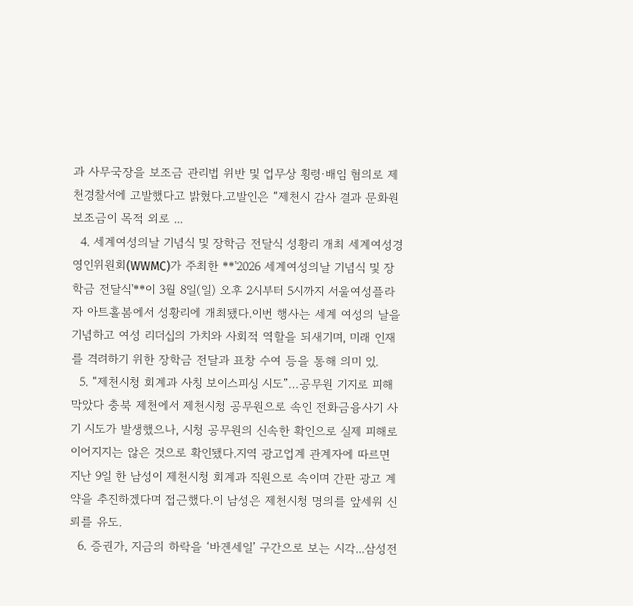과 사무국장을 보조금 관리법 위반 및 업무상 횡령·배임 혐의로 제천경찰서에 고발했다고 밝혔다.고발인은 “제천시 감사 결과 문화원 보조금이 목적 외로 ...
  4. 세계여성의날 기념식 및 장학금 전달식 성황리 개최 세계여성경영인위원회(WWMC)가 주최한 **'2026 세계여성의날 기념식 및 장학금 전달식'**이 3월 8일(일) 오후 2시부터 5시까지 서울여성플라자 아트홀봄에서 성황리에 개최됐다.이번 행사는 세계 여성의 날을 기념하고 여성 리더십의 가치와 사회적 역할을 되새기며, 미래 인재를 격려하기 위한 장학금 전달과 표창 수여 등을 통해 의미 있.
  5. “제천시청 회계과 사칭 보이스피싱 시도”…공무원 기지로 피해 막았다 충북 제천에서 제천시청 공무원으로 속인 전화금융사기 사기 시도가 발생했으나, 시청 공무원의 신속한 확인으로 실제 피해로 이어지지는 않은 것으로 확인됐다.지역 광고업계 관계자에 따르면 지난 9일 한 남성이 제천시청 회계과 직원으로 속이며 간판 광고 계약을 추진하겠다며 접근했다.이 남성은 제천시청 명의를 앞세워 신뢰를 유도.
  6. 증권가, 지금의 하락을 ‘바겐세일’ 구간으로 보는 시각...삼성전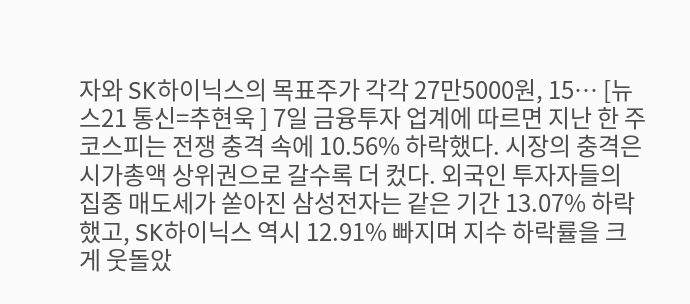자와 SK하이닉스의 목표주가 각각 27만5000원, 15… [뉴스21 통신=추현욱 ] 7일 금융투자 업계에 따르면 지난 한 주 코스피는 전쟁 충격 속에 10.56% 하락했다. 시장의 충격은 시가총액 상위권으로 갈수록 더 컸다. 외국인 투자자들의 집중 매도세가 쏟아진 삼성전자는 같은 기간 13.07% 하락했고, SK하이닉스 역시 12.91% 빠지며 지수 하락률을 크게 웃돌았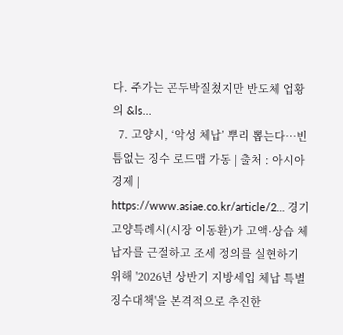다. 주가는 곤두박질쳤지만 반도체 업황의 &ls...
  7. 고양시, ‘악성 체납’ 뿌리 뽑는다…빈틈없는 징수 로드맵 가동 | 출처 : 아시아경제 | https://www.asiae.co.kr/article/2… 경기 고양특례시(시장 이동환)가 고액·상습 체납자를 근절하고 조세 정의를 실현하기 위해 '2026년 상반기 지방세입 체납 특별징수대책'을 본격적으로 추진한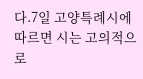다.7일 고양특례시에 따르면 시는 고의적으로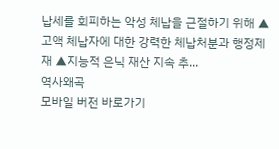납세를 회피하는 악성 체납을 근절하기 위해 ▲고액 체납자에 대한 강력한 체납처분과 행정제재 ▲지능적 은닉 재산 지속 추...
역사왜곡
모바일 버전 바로가기